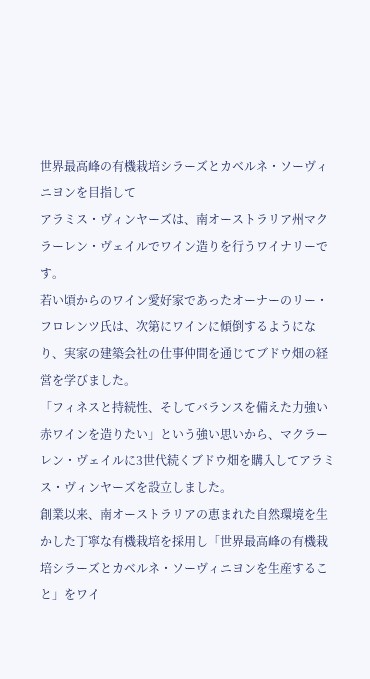世界最高峰の有機栽培シラーズとカベルネ・ソーヴィニヨンを目指して
アラミス・ヴィンヤーズは、南オーストラリア州マクラーレン・ヴェイルでワイン造りを行うワイナリーです。
若い頃からのワイン愛好家であったオーナーのリー・フロレンツ氏は、次第にワインに傾倒するようになり、実家の建築会社の仕事仲間を通じてブドウ畑の経営を学びました。
「フィネスと持続性、そしてバランスを備えた力強い赤ワインを造りたい」という強い思いから、マクラーレン・ヴェイルに3世代続くブドウ畑を購入してアラミス・ヴィンヤーズを設立しました。
創業以来、南オーストラリアの恵まれた自然環境を生かした丁寧な有機栽培を採用し「世界最高峰の有機栽培シラーズとカベルネ・ソーヴィニヨンを生産すること」をワイ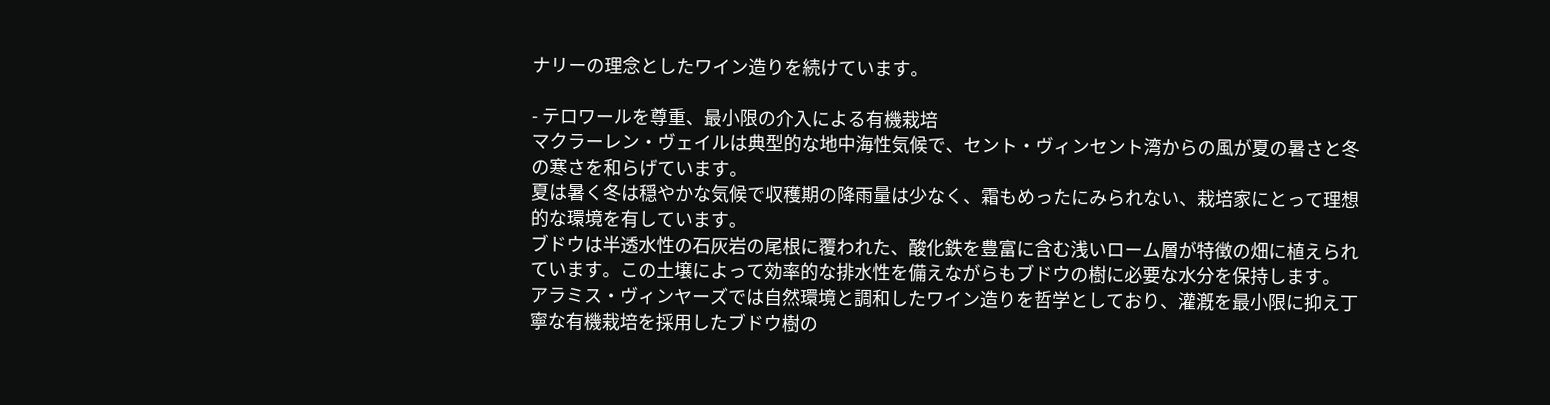ナリーの理念としたワイン造りを続けています。

- テロワールを尊重、最小限の介入による有機栽培
マクラーレン・ヴェイルは典型的な地中海性気候で、セント・ヴィンセント湾からの風が夏の暑さと冬の寒さを和らげています。
夏は暑く冬は穏やかな気候で収穫期の降雨量は少なく、霜もめったにみられない、栽培家にとって理想的な環境を有しています。
ブドウは半透水性の石灰岩の尾根に覆われた、酸化鉄を豊富に含む浅いローム層が特徴の畑に植えられています。この土壌によって効率的な排水性を備えながらもブドウの樹に必要な水分を保持します。
アラミス・ヴィンヤーズでは自然環境と調和したワイン造りを哲学としており、灌漑を最小限に抑え丁寧な有機栽培を採用したブドウ樹の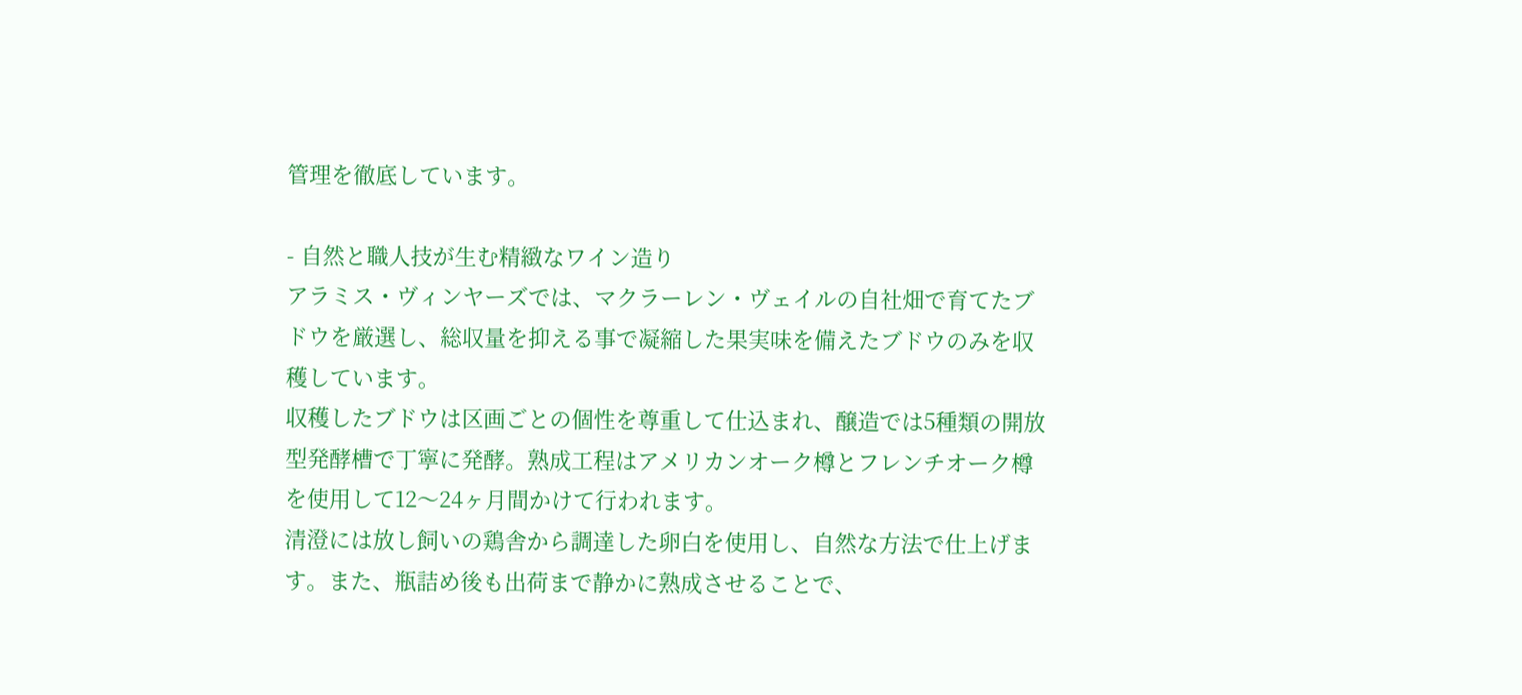管理を徹底しています。

- 自然と職人技が生む精緻なワイン造り
アラミス・ヴィンヤーズでは、マクラーレン・ヴェイルの自社畑で育てたブドウを厳選し、総収量を抑える事で凝縮した果実味を備えたブドウのみを収穫しています。
収穫したブドウは区画ごとの個性を尊重して仕込まれ、醸造では5種類の開放型発酵槽で丁寧に発酵。熟成工程はアメリカンオーク樽とフレンチオーク樽を使用して12〜24ヶ月間かけて行われます。
清澄には放し飼いの鶏舎から調達した卵白を使用し、自然な方法で仕上げます。また、瓶詰め後も出荷まで静かに熟成させることで、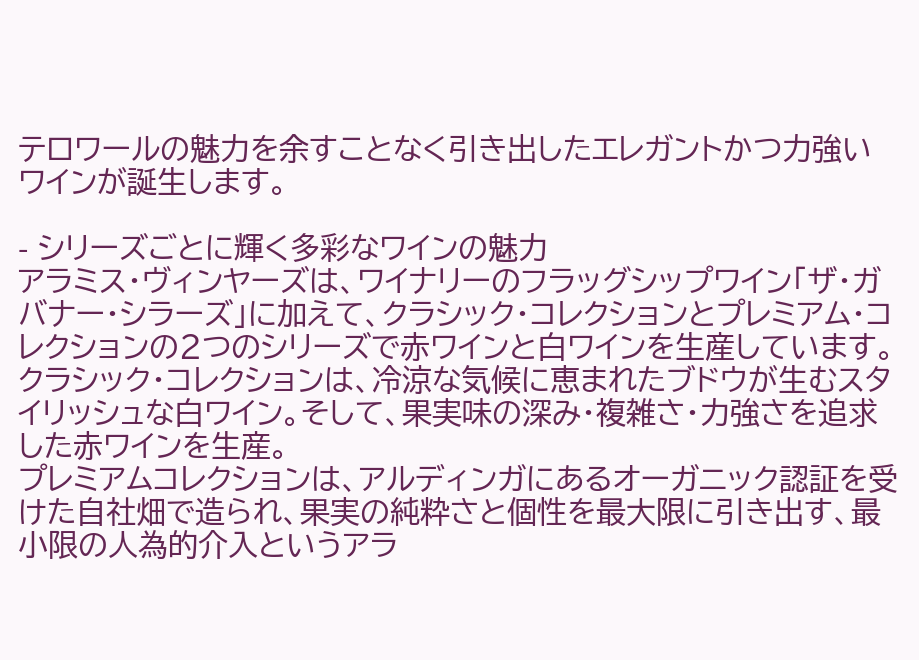テロワールの魅力を余すことなく引き出したエレガントかつ力強いワインが誕生します。

- シリーズごとに輝く多彩なワインの魅力
アラミス・ヴィンヤーズは、ワイナリーのフラッグシップワイン「ザ・ガバナー・シラーズ」に加えて、クラシック・コレクションとプレミアム・コレクションの2つのシリーズで赤ワインと白ワインを生産しています。
クラシック・コレクションは、冷涼な気候に恵まれたブドウが生むスタイリッシュな白ワイン。そして、果実味の深み・複雑さ・力強さを追求した赤ワインを生産。
プレミアムコレクションは、アルディンガにあるオーガニック認証を受けた自社畑で造られ、果実の純粋さと個性を最大限に引き出す、最小限の人為的介入というアラ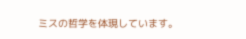ミスの哲学を体現しています。